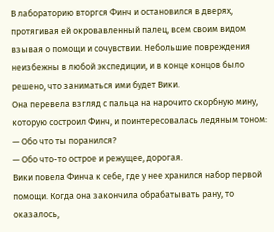В лабораторию вторгся Финч и остановился в дверях, протягивая ей окровавленный палец, всем своим видом взывая о помощи и сочувствии. Небольшие повреждения неизбежны в любой экспедиции, и в конце концов было решено, что заниматься ими будет Вики.
Она перевела взгляд с пальца на нарочито скорбную мину, которую состроил Финч, и поинтересовалась ледяным тоном:
— Обо что ты поранился?
— Обо что-то острое и режущее, дорогая.
Вики повела Финча к себе, где у нее хранился набор первой помощи. Когда она закончила обрабатывать рану, то оказалось,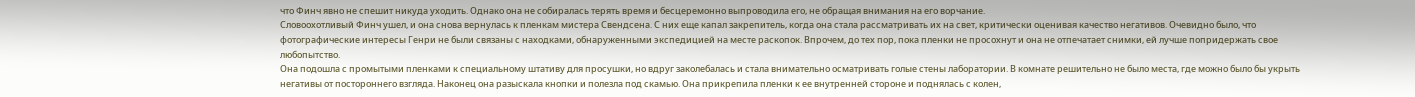что Финч явно не спешит никуда уходить. Однако она не собиралась терять время и бесцеремонно выпроводила его, не обращая внимания на его ворчание.
Словоохотливый Финч ушел, и она снова вернулась к пленкам мистера Свендсена. С них еще капал закрепитель, когда она стала рассматривать их на свет, критически оценивая качество негативов. Очевидно было, что фотографические интересы Генри не были связаны с находками, обнаруженными экспедицией на месте раскопок. Впрочем, до тех пор, пока пленки не просохнут и она не отпечатает снимки, ей лучше попридержать свое любопытство.
Она подошла с промытыми пленками к специальному штативу для просушки, но вдруг заколебалась и стала внимательно осматривать голые стены лаборатории. В комнате решительно не было места, где можно было бы укрыть негативы от постороннего взгляда. Наконец она разыскала кнопки и полезла под скамью. Она прикрепила пленки к ее внутренней стороне и поднялась с колен,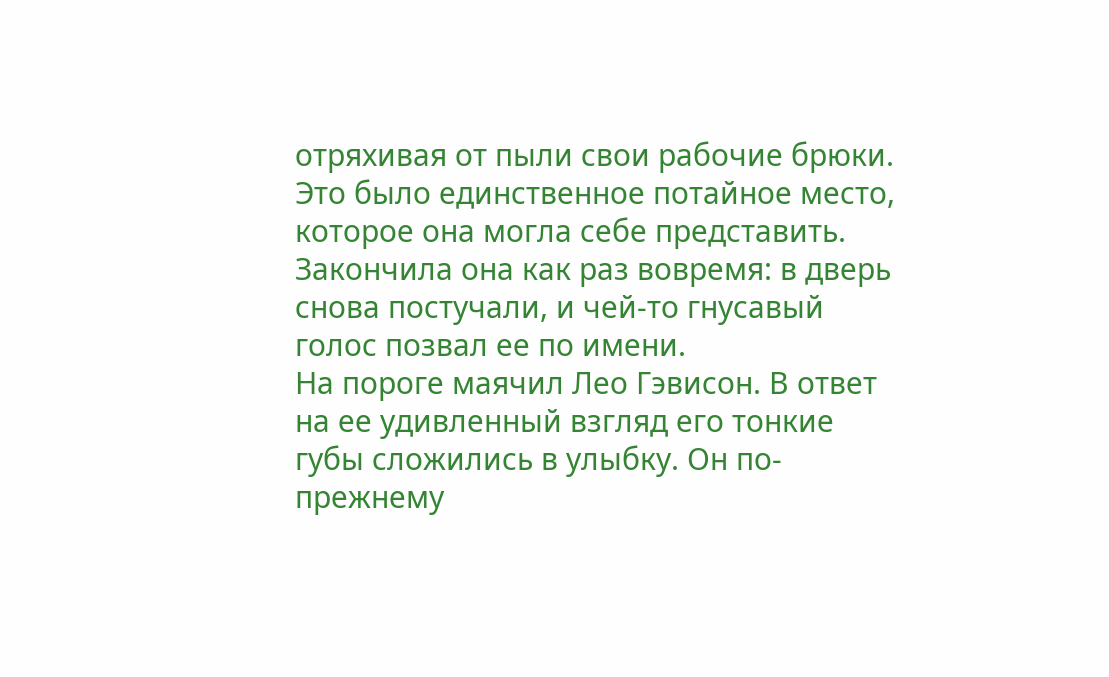отряхивая от пыли свои рабочие брюки. Это было единственное потайное место, которое она могла себе представить. Закончила она как раз вовремя: в дверь снова постучали, и чей-то гнусавый голос позвал ее по имени.
На пороге маячил Лео Гэвисон. В ответ на ее удивленный взгляд его тонкие губы сложились в улыбку. Он по-прежнему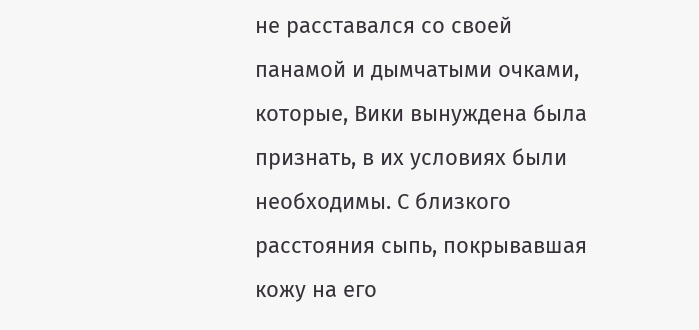не расставался со своей панамой и дымчатыми очками, которые, Вики вынуждена была признать, в их условиях были необходимы. С близкого расстояния сыпь, покрывавшая кожу на его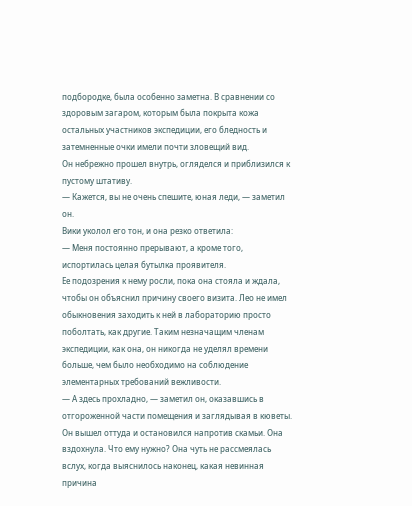подбородке, была особенно заметна. В сравнении со здоровым загаром, которым была покрыта кожа остальных участников экспедиции, его бледность и затемненные очки имели почти зловещий вид.
Он небрежно прошел внутрь, огляделся и приблизился к пустому штативу.
— Кажется, вы не очень спешите, юная леди, — заметил он.
Вики уколол его тон, и она резко ответила:
— Меня постоянно прерывают, а кроме того, испортилась целая бутылка проявителя.
Ее подозрения к нему росли, пока она стояла и ждала, чтобы он объяснил причину своего визита. Лео не имел обыкновения заходить к ней в лабораторию просто поболтать, как другие. Таким незначащим членам экспедиции, как она, он никогда не уделял времени больше, чем было необходимо на соблюдение элементарных требований вежливости.
— А здесь прохладно, — заметил он, оказавшись в отгороженной части помещения и заглядывая в кюветы. Он вышел оттуда и остановился напротив скамьи. Она вздохнула. Что ему нужно? Она чуть не рассмеялась вслух, когда выяснилось наконец, какая невинная причина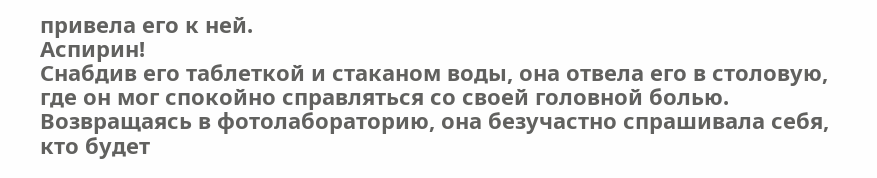привела его к ней.
Аспирин!
Снабдив его таблеткой и стаканом воды, она отвела его в столовую, где он мог спокойно справляться со своей головной болью. Возвращаясь в фотолабораторию, она безучастно спрашивала себя, кто будет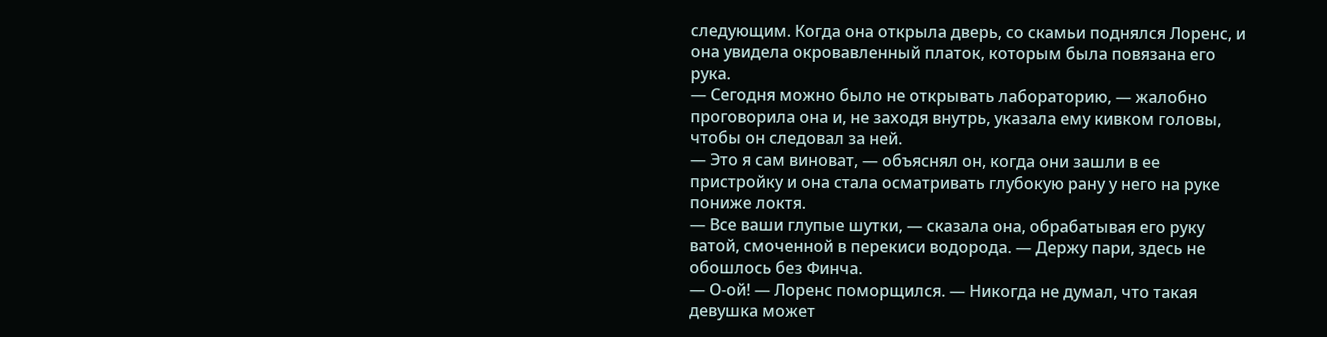следующим. Когда она открыла дверь, со скамьи поднялся Лоренс, и она увидела окровавленный платок, которым была повязана его рука.
— Сегодня можно было не открывать лабораторию, — жалобно проговорила она и, не заходя внутрь, указала ему кивком головы, чтобы он следовал за ней.
— Это я сам виноват, — объяснял он, когда они зашли в ее пристройку и она стала осматривать глубокую рану у него на руке пониже локтя.
— Все ваши глупые шутки, — сказала она, обрабатывая его руку ватой, смоченной в перекиси водорода. — Держу пари, здесь не обошлось без Финча.
— О-ой! — Лоренс поморщился. — Никогда не думал, что такая девушка может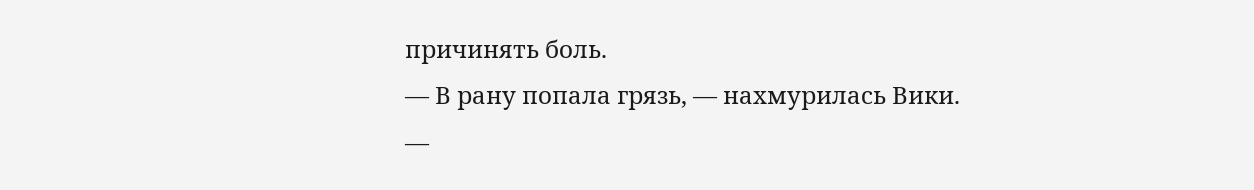причинять боль.
— В рану попала грязь, — нахмурилась Вики.
—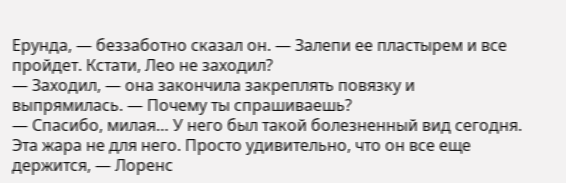Ерунда, — беззаботно сказал он. — Залепи ее пластырем и все пройдет. Кстати, Лео не заходил?
— Заходил, — она закончила закреплять повязку и выпрямилась. — Почему ты спрашиваешь?
— Спасибо, милая… У него был такой болезненный вид сегодня. Эта жара не для него. Просто удивительно, что он все еще держится, — Лоренс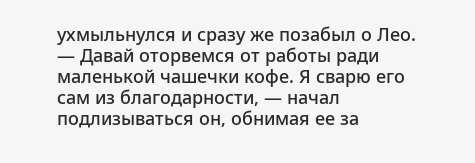ухмыльнулся и сразу же позабыл о Лео. — Давай оторвемся от работы ради маленькой чашечки кофе. Я сварю его сам из благодарности, — начал подлизываться он, обнимая ее за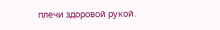плечи здоровой рукой.